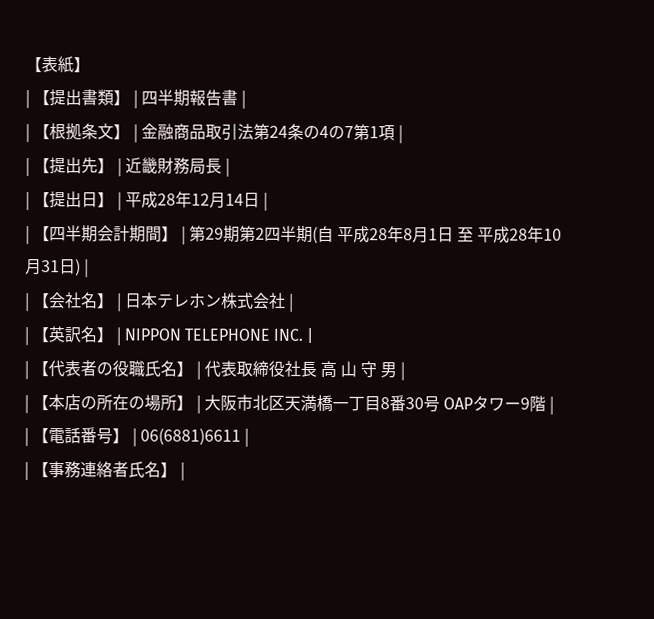【表紙】
| 【提出書類】 | 四半期報告書 |
| 【根拠条文】 | 金融商品取引法第24条の4の7第1項 |
| 【提出先】 | 近畿財務局長 |
| 【提出日】 | 平成28年12月14日 |
| 【四半期会計期間】 | 第29期第2四半期(自 平成28年8月1日 至 平成28年10月31日) |
| 【会社名】 | 日本テレホン株式会社 |
| 【英訳名】 | NIPPON TELEPHONE INC. |
| 【代表者の役職氏名】 | 代表取締役社長 高 山 守 男 |
| 【本店の所在の場所】 | 大阪市北区天満橋一丁目8番30号 OAPタワー9階 |
| 【電話番号】 | 06(6881)6611 |
| 【事務連絡者氏名】 |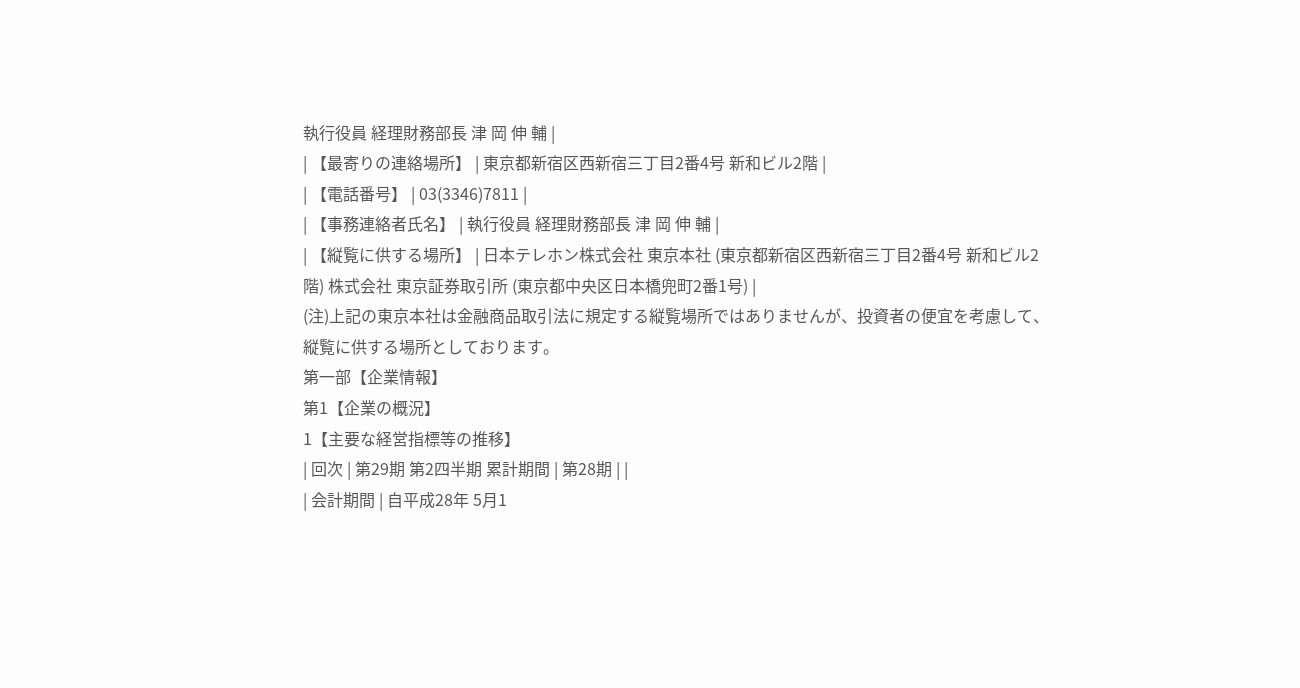執行役員 経理財務部長 津 岡 伸 輔 |
| 【最寄りの連絡場所】 | 東京都新宿区西新宿三丁目2番4号 新和ビル2階 |
| 【電話番号】 | 03(3346)7811 |
| 【事務連絡者氏名】 | 執行役員 経理財務部長 津 岡 伸 輔 |
| 【縦覧に供する場所】 | 日本テレホン株式会社 東京本社 (東京都新宿区西新宿三丁目2番4号 新和ビル2階) 株式会社 東京証券取引所 (東京都中央区日本橋兜町2番1号) |
(注)上記の東京本社は金融商品取引法に規定する縦覧場所ではありませんが、投資者の便宜を考慮して、縦覧に供する場所としております。
第一部【企業情報】
第1【企業の概況】
1【主要な経営指標等の推移】
| 回次 | 第29期 第2四半期 累計期間 | 第28期 | |
| 会計期間 | 自平成28年 5月1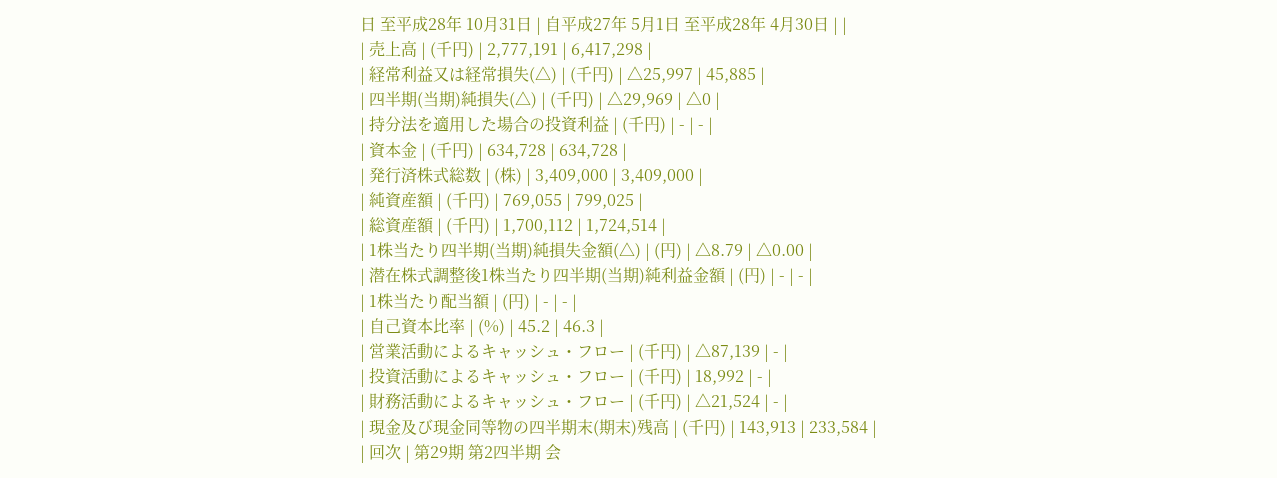日 至平成28年 10月31日 | 自平成27年 5月1日 至平成28年 4月30日 | |
| 売上高 | (千円) | 2,777,191 | 6,417,298 |
| 経常利益又は経常損失(△) | (千円) | △25,997 | 45,885 |
| 四半期(当期)純損失(△) | (千円) | △29,969 | △0 |
| 持分法を適用した場合の投資利益 | (千円) | - | - |
| 資本金 | (千円) | 634,728 | 634,728 |
| 発行済株式総数 | (株) | 3,409,000 | 3,409,000 |
| 純資産額 | (千円) | 769,055 | 799,025 |
| 総資産額 | (千円) | 1,700,112 | 1,724,514 |
| 1株当たり四半期(当期)純損失金額(△) | (円) | △8.79 | △0.00 |
| 潜在株式調整後1株当たり四半期(当期)純利益金額 | (円) | - | - |
| 1株当たり配当額 | (円) | - | - |
| 自己資本比率 | (%) | 45.2 | 46.3 |
| 営業活動によるキャッシュ・フロー | (千円) | △87,139 | - |
| 投資活動によるキャッシュ・フロー | (千円) | 18,992 | - |
| 財務活動によるキャッシュ・フロー | (千円) | △21,524 | - |
| 現金及び現金同等物の四半期末(期末)残高 | (千円) | 143,913 | 233,584 |
| 回次 | 第29期 第2四半期 会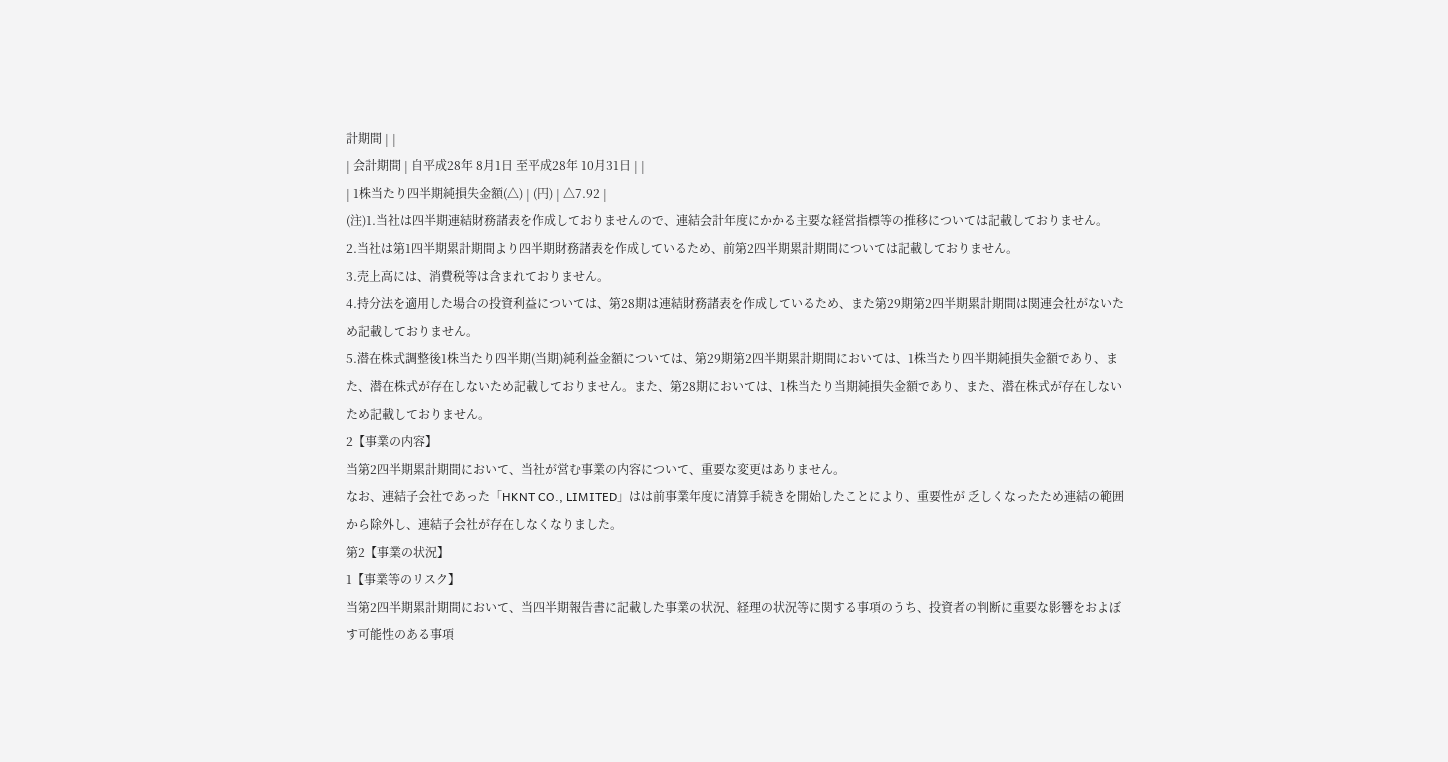計期間 | |
| 会計期間 | 自平成28年 8月1日 至平成28年 10月31日 | |
| 1株当たり四半期純損失金額(△) | (円) | △7.92 |
(注)1.当社は四半期連結財務諸表を作成しておりませんので、連結会計年度にかかる主要な経営指標等の推移については記載しておりません。
2.当社は第1四半期累計期間より四半期財務諸表を作成しているため、前第2四半期累計期間については記載しておりません。
3.売上高には、消費税等は含まれておりません。
4.持分法を適用した場合の投資利益については、第28期は連結財務諸表を作成しているため、また第29期第2四半期累計期間は関連会社がないため記載しておりません。
5.潜在株式調整後1株当たり四半期(当期)純利益金額については、第29期第2四半期累計期間においては、1株当たり四半期純損失金額であり、また、潜在株式が存在しないため記載しておりません。また、第28期においては、1株当たり当期純損失金額であり、また、潜在株式が存在しないため記載しておりません。
2【事業の内容】
当第2四半期累計期間において、当社が営む事業の内容について、重要な変更はありません。
なお、連結子会社であった「HKNT CO., LIMITED」はは前事業年度に清算手続きを開始したことにより、重要性が 乏しくなったため連結の範囲から除外し、連結子会社が存在しなくなりました。
第2【事業の状況】
1【事業等のリスク】
当第2四半期累計期間において、当四半期報告書に記載した事業の状況、経理の状況等に関する事項のうち、投資者の判断に重要な影響をおよぼす可能性のある事項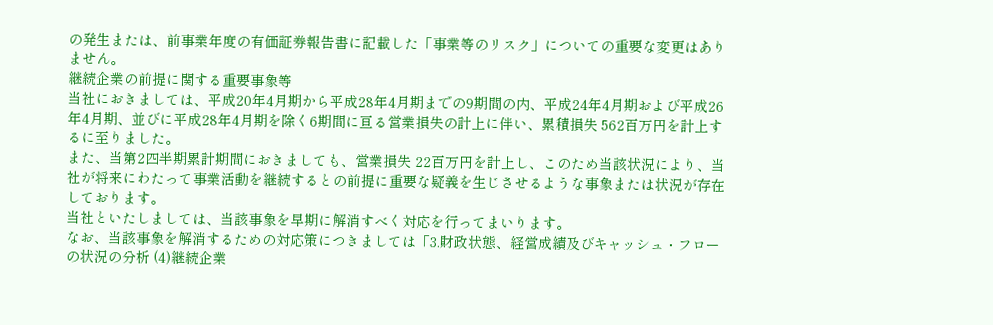の発生または、前事業年度の有価証券報告書に記載した「事業等のリスク」についての重要な変更はありません。
継続企業の前提に関する重要事象等
当社におきましては、平成20年4月期から平成28年4月期までの9期間の内、平成24年4月期および平成26年4月期、並びに平成28年4月期を除く6期間に亘る営業損失の計上に伴い、累積損失 562百万円を計上するに至りました。
また、当第2四半期累計期間におきましても、営業損失 22百万円を計上し、このため当該状況により、当社が将来にわたって事業活動を継続するとの前提に重要な疑義を生じさせるような事象または状況が存在しております。
当社といたしましては、当該事象を早期に解消すべく対応を行ってまいります。
なお、当該事象を解消するための対応策につきましては「3.財政状態、経営成績及びキャッシュ・フローの状況の分析 (4)継続企業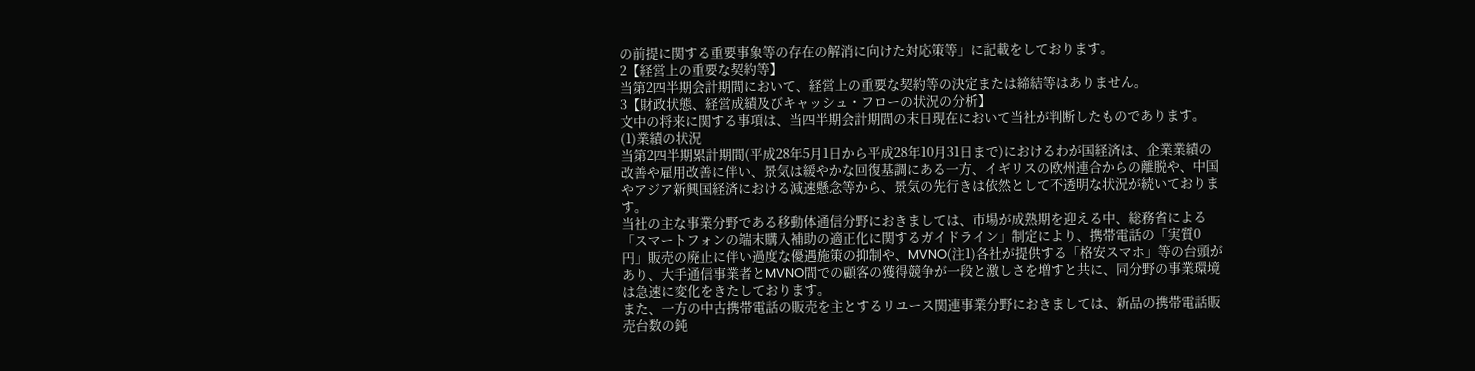の前提に関する重要事象等の存在の解消に向けた対応策等」に記載をしております。
2【経営上の重要な契約等】
当第2四半期会計期間において、経営上の重要な契約等の決定または締結等はありません。
3【財政状態、経営成績及びキャッシュ・フローの状況の分析】
文中の将来に関する事項は、当四半期会計期間の末日現在において当社が判断したものであります。
(1)業績の状況
当第2四半期累計期間(平成28年5月1日から平成28年10月31日まで)におけるわが国経済は、企業業績の改善や雇用改善に伴い、景気は緩やかな回復基調にある一方、イギリスの欧州連合からの離脱や、中国やアジア新興国経済における減速懸念等から、景気の先行きは依然として不透明な状況が続いております。
当社の主な事業分野である移動体通信分野におきましては、市場が成熟期を迎える中、総務省による「スマートフォンの端末購入補助の適正化に関するガイドライン」制定により、携帯電話の「実質0円」販売の廃止に伴い過度な優遇施策の抑制や、MVNO(注1)各社が提供する「格安スマホ」等の台頭があり、大手通信事業者とMVNO間での顧客の獲得競争が一段と激しさを増すと共に、同分野の事業環境は急速に変化をきたしております。
また、一方の中古携帯電話の販売を主とするリユース関連事業分野におきましては、新品の携帯電話販売台数の鈍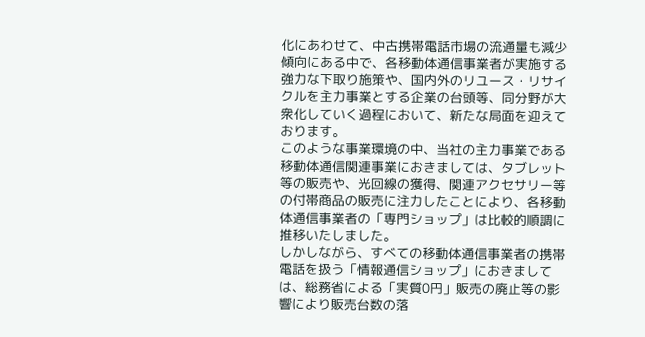化にあわせて、中古携帯電話市場の流通量も減少傾向にある中で、各移動体通信事業者が実施する強力な下取り施策や、国内外のリユース・リサイクルを主力事業とする企業の台頭等、同分野が大衆化していく過程において、新たな局面を迎えております。
このような事業環境の中、当社の主力事業である移動体通信関連事業におきましては、タブレット等の販売や、光回線の獲得、関連アクセサリー等の付帯商品の販売に注力したことにより、各移動体通信事業者の「専門ショップ」は比較的順調に推移いたしました。
しかしながら、すべての移動体通信事業者の携帯電話を扱う「情報通信ショップ」におきましては、総務省による「実質0円」販売の廃止等の影響により販売台数の落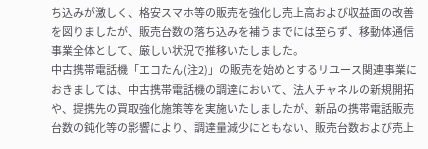ち込みが激しく、格安スマホ等の販売を強化し売上高および収益面の改善を図りましたが、販売台数の落ち込みを補うまでには至らず、移動体通信事業全体として、厳しい状況で推移いたしました。
中古携帯電話機「エコたん(注2)」の販売を始めとするリユース関連事業におきましては、中古携帯電話機の調達において、法人チャネルの新規開拓や、提携先の買取強化施策等を実施いたしましたが、新品の携帯電話販売台数の鈍化等の影響により、調達量減少にともない、販売台数および売上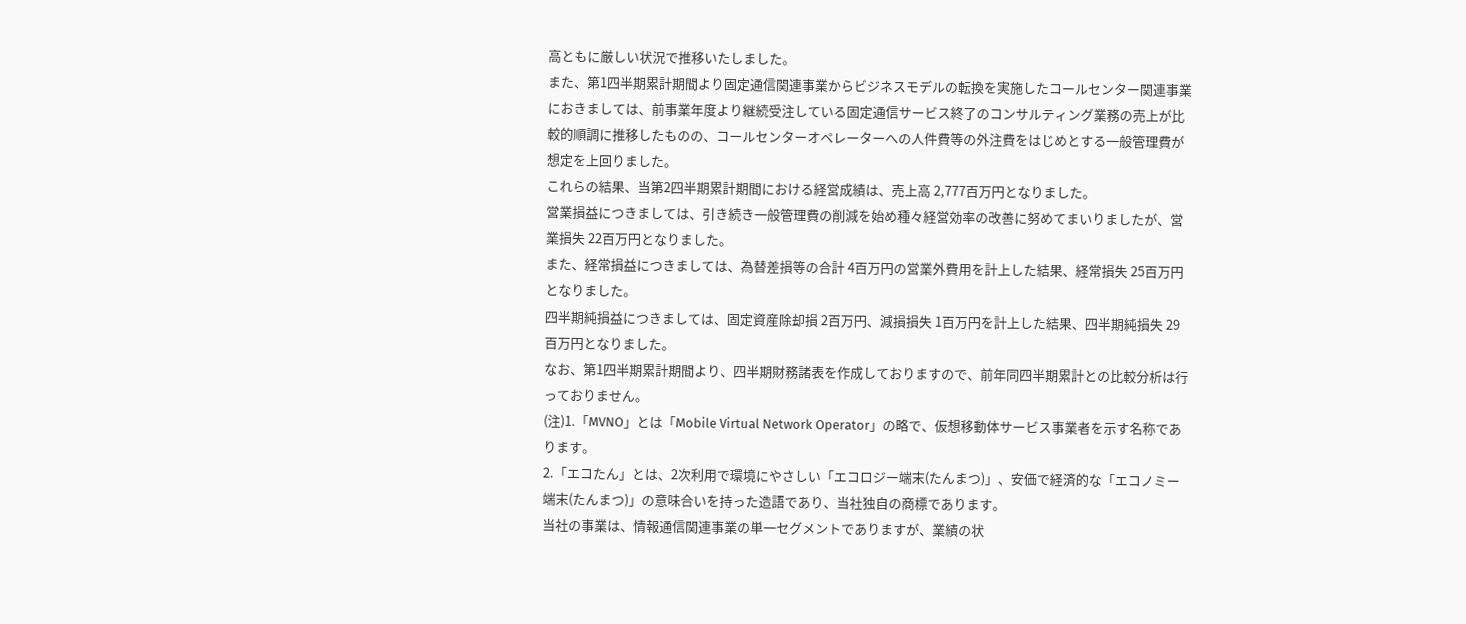高ともに厳しい状況で推移いたしました。
また、第1四半期累計期間より固定通信関連事業からビジネスモデルの転換を実施したコールセンター関連事業におきましては、前事業年度より継続受注している固定通信サービス終了のコンサルティング業務の売上が比較的順調に推移したものの、コールセンターオペレーターへの人件費等の外注費をはじめとする一般管理費が想定を上回りました。
これらの結果、当第2四半期累計期間における経営成績は、売上高 2,777百万円となりました。
営業損益につきましては、引き続き一般管理費の削減を始め種々経営効率の改善に努めてまいりましたが、営業損失 22百万円となりました。
また、経常損益につきましては、為替差損等の合計 4百万円の営業外費用を計上した結果、経常損失 25百万円となりました。
四半期純損益につきましては、固定資産除却損 2百万円、減損損失 1百万円を計上した結果、四半期純損失 29百万円となりました。
なお、第1四半期累計期間より、四半期財務諸表を作成しておりますので、前年同四半期累計との比較分析は行っておりません。
(注)1.「MVNO」とは「Mobile Virtual Network Operator」の略で、仮想移動体サービス事業者を示す名称であります。
2.「エコたん」とは、2次利用で環境にやさしい「エコロジー端末(たんまつ)」、安価で経済的な「エコノミー端末(たんまつ)」の意味合いを持った造語であり、当社独自の商標であります。
当社の事業は、情報通信関連事業の単一セグメントでありますが、業績の状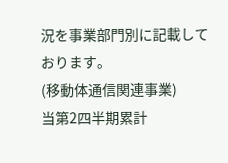況を事業部門別に記載しております。
(移動体通信関連事業)
当第2四半期累計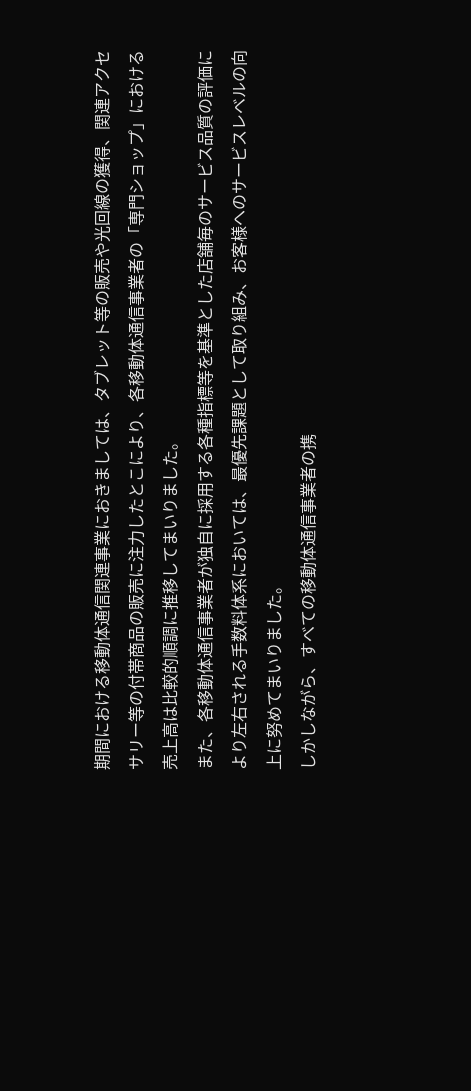期間における移動体通信関連事業におきましては、タブレット等の販売や光回線の獲得、関連アクセサリー等の付帯商品の販売に注力したとこにより、各移動体通信事業者の「専門ショップ」における売上高は比較的順調に推移してまいりました。
また、各移動体通信事業者が独自に採用する各種指標等を基準とした店舗毎のサービス品質の評価により左右される手数料体系においては、最優先課題として取り組み、お客様へのサービスレベルの向上に努めてまいりました。
しかしながら、すべての移動体通信事業者の携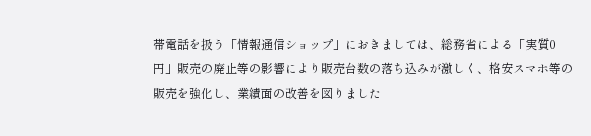帯電話を扱う「情報通信ショップ」におきましては、総務省による「実質0円」販売の廃止等の影響により販売台数の落ち込みが激しく、格安スマホ等の販売を強化し、業績面の改善を図りました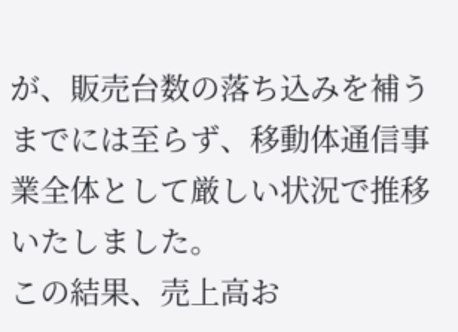が、販売台数の落ち込みを補うまでには至らず、移動体通信事業全体として厳しい状況で推移いたしました。
この結果、売上高お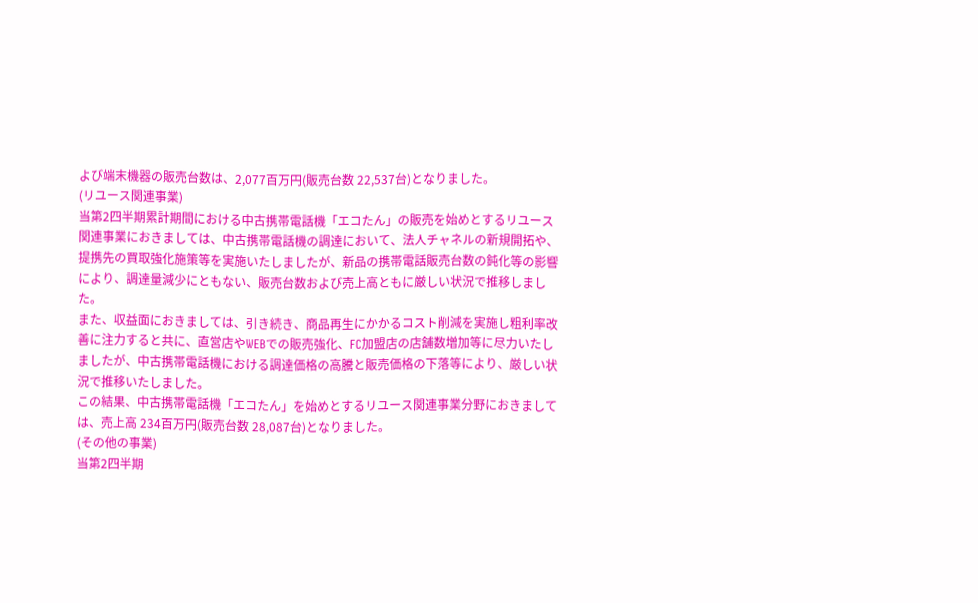よび端末機器の販売台数は、2,077百万円(販売台数 22,537台)となりました。
(リユース関連事業)
当第2四半期累計期間における中古携帯電話機「エコたん」の販売を始めとするリユース関連事業におきましては、中古携帯電話機の調達において、法人チャネルの新規開拓や、提携先の買取強化施策等を実施いたしましたが、新品の携帯電話販売台数の鈍化等の影響により、調達量減少にともない、販売台数および売上高ともに厳しい状況で推移しました。
また、収益面におきましては、引き続き、商品再生にかかるコスト削減を実施し粗利率改善に注力すると共に、直営店やWEBでの販売強化、FC加盟店の店舗数増加等に尽力いたしましたが、中古携帯電話機における調達価格の高騰と販売価格の下落等により、厳しい状況で推移いたしました。
この結果、中古携帯電話機「エコたん」を始めとするリユース関連事業分野におきましては、売上高 234百万円(販売台数 28,087台)となりました。
(その他の事業)
当第2四半期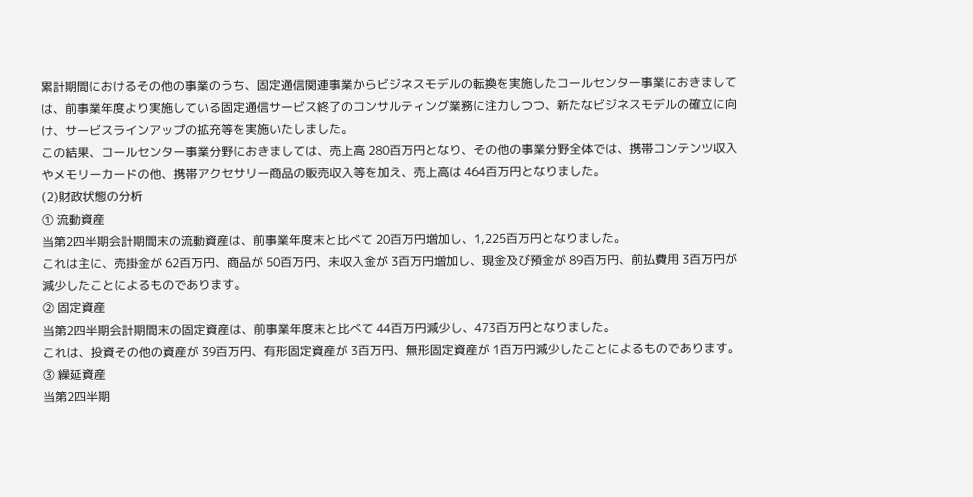累計期間におけるその他の事業のうち、固定通信関連事業からビジネスモデルの転換を実施したコールセンター事業におきましては、前事業年度より実施している固定通信サービス終了のコンサルティング業務に注力しつつ、新たなビジネスモデルの確立に向け、サービスラインアップの拡充等を実施いたしました。
この結果、コールセンター事業分野におきましては、売上高 280百万円となり、その他の事業分野全体では、携帯コンテンツ収入やメモリーカードの他、携帯アクセサリー商品の販売収入等を加え、売上高は 464百万円となりました。
(2)財政状態の分析
① 流動資産
当第2四半期会計期間末の流動資産は、前事業年度末と比べて 20百万円増加し、1,225百万円となりました。
これは主に、売掛金が 62百万円、商品が 50百万円、未収入金が 3百万円増加し、現金及び預金が 89百万円、前払費用 3百万円が減少したことによるものであります。
② 固定資産
当第2四半期会計期間末の固定資産は、前事業年度末と比べて 44百万円減少し、473百万円となりました。
これは、投資その他の資産が 39百万円、有形固定資産が 3百万円、無形固定資産が 1百万円減少したことによるものであります。
③ 繰延資産
当第2四半期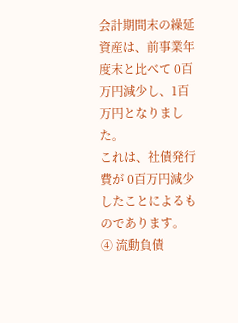会計期間末の繰延資産は、前事業年度末と比べて 0百万円減少し、1百万円となりました。
これは、社債発行費が 0百万円減少したことによるものであります。
④ 流動負債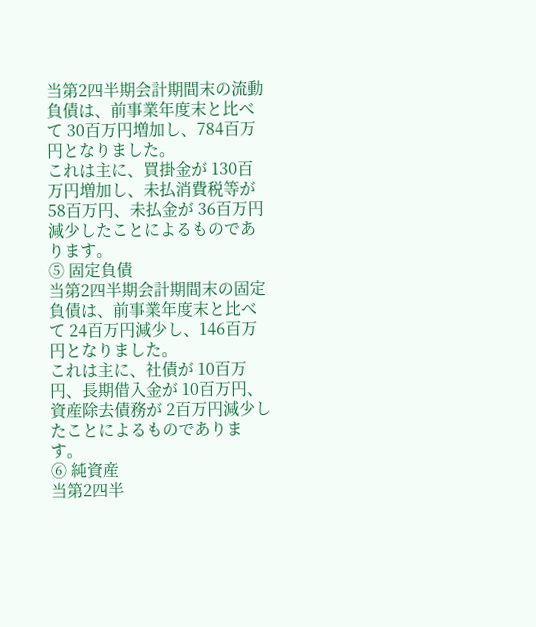当第2四半期会計期間末の流動負債は、前事業年度末と比べて 30百万円増加し、784百万円となりました。
これは主に、買掛金が 130百万円増加し、未払消費税等が 58百万円、未払金が 36百万円減少したことによるものであります。
⑤ 固定負債
当第2四半期会計期間末の固定負債は、前事業年度末と比べて 24百万円減少し、146百万円となりました。
これは主に、社債が 10百万円、長期借入金が 10百万円、資産除去債務が 2百万円減少したことによるものであります。
⑥ 純資産
当第2四半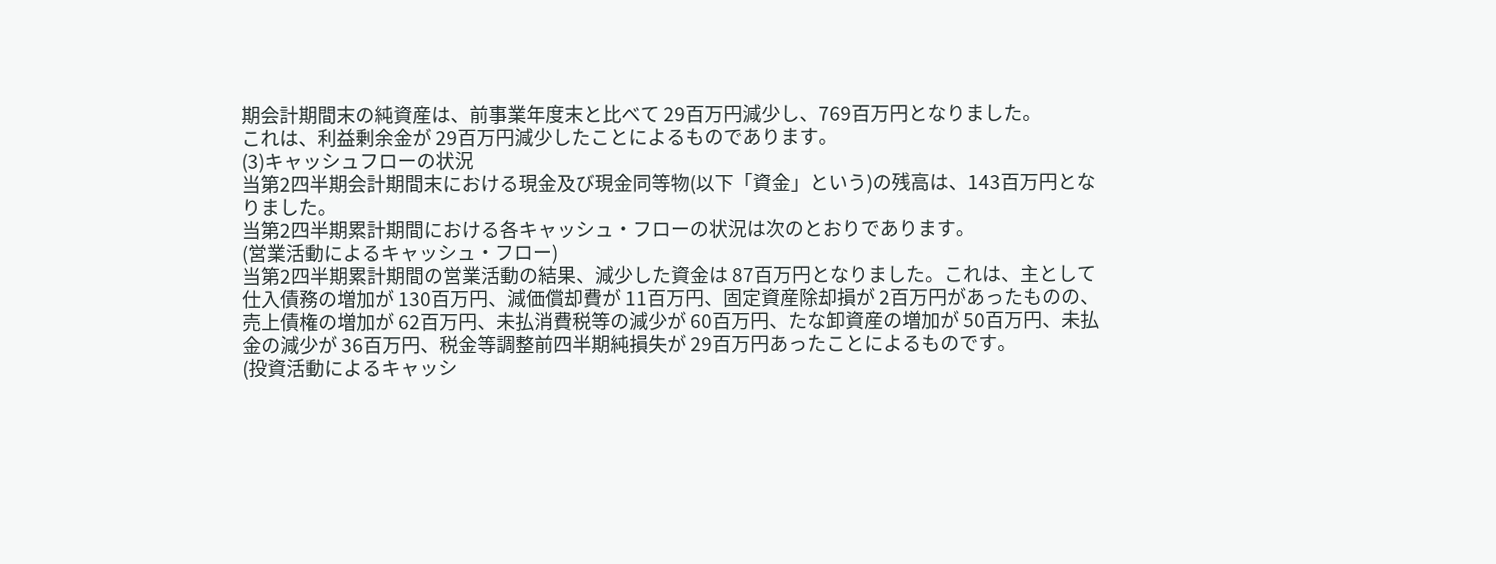期会計期間末の純資産は、前事業年度末と比べて 29百万円減少し、769百万円となりました。
これは、利益剰余金が 29百万円減少したことによるものであります。
(3)キャッシュフローの状況
当第2四半期会計期間末における現金及び現金同等物(以下「資金」という)の残高は、143百万円となりました。
当第2四半期累計期間における各キャッシュ・フローの状況は次のとおりであります。
(営業活動によるキャッシュ・フロー)
当第2四半期累計期間の営業活動の結果、減少した資金は 87百万円となりました。これは、主として仕入債務の増加が 130百万円、減価償却費が 11百万円、固定資産除却損が 2百万円があったものの、売上債権の増加が 62百万円、未払消費税等の減少が 60百万円、たな卸資産の増加が 50百万円、未払金の減少が 36百万円、税金等調整前四半期純損失が 29百万円あったことによるものです。
(投資活動によるキャッシ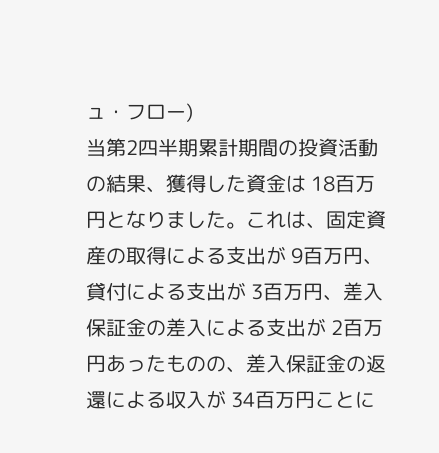ュ・フロー)
当第2四半期累計期間の投資活動の結果、獲得した資金は 18百万円となりました。これは、固定資産の取得による支出が 9百万円、貸付による支出が 3百万円、差入保証金の差入による支出が 2百万円あったものの、差入保証金の返還による収入が 34百万円ことに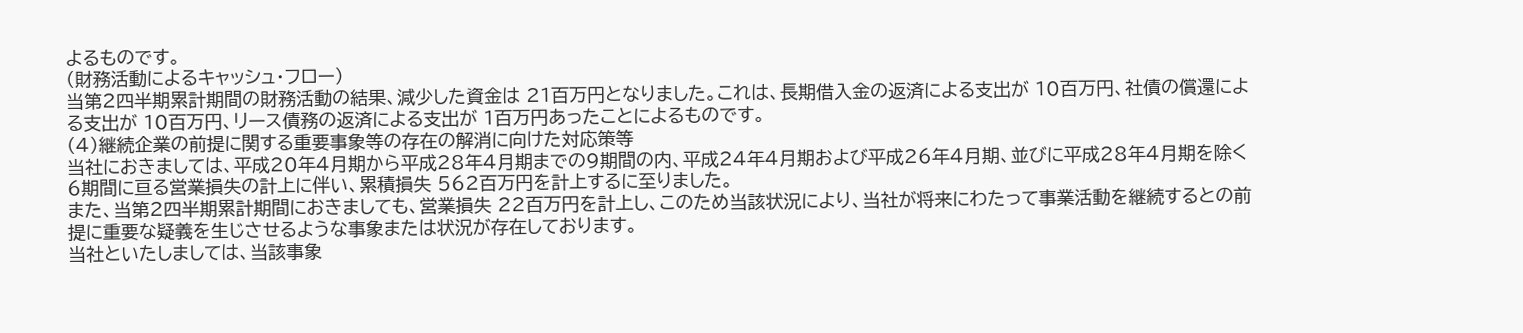よるものです。
(財務活動によるキャッシュ・フロー)
当第2四半期累計期間の財務活動の結果、減少した資金は 21百万円となりました。これは、長期借入金の返済による支出が 10百万円、社債の償還による支出が 10百万円、リース債務の返済による支出が 1百万円あったことによるものです。
(4)継続企業の前提に関する重要事象等の存在の解消に向けた対応策等
当社におきましては、平成20年4月期から平成28年4月期までの9期間の内、平成24年4月期および平成26年4月期、並びに平成28年4月期を除く6期間に亘る営業損失の計上に伴い、累積損失 562百万円を計上するに至りました。
また、当第2四半期累計期間におきましても、営業損失 22百万円を計上し、このため当該状況により、当社が将来にわたって事業活動を継続するとの前提に重要な疑義を生じさせるような事象または状況が存在しております。
当社といたしましては、当該事象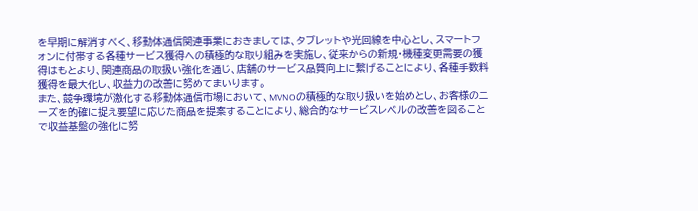を早期に解消すべく、移動体通信関連事業におきましては、タブレットや光回線を中心とし、スマートフォンに付帯する各種サービス獲得への積極的な取り組みを実施し、従来からの新規・機種変更需要の獲得はもとより、関連商品の取扱い強化を通じ、店舗のサービス品質向上に繋げることにより、各種手数料獲得を最大化し、収益力の改善に努めてまいります。
また、競争環境が激化する移動体通信市場において、MVNOの積極的な取り扱いを始めとし、お客様のニーズを的確に捉え要望に応じた商品を提案することにより、総合的なサービスレベルの改善を図ることで収益基盤の強化に努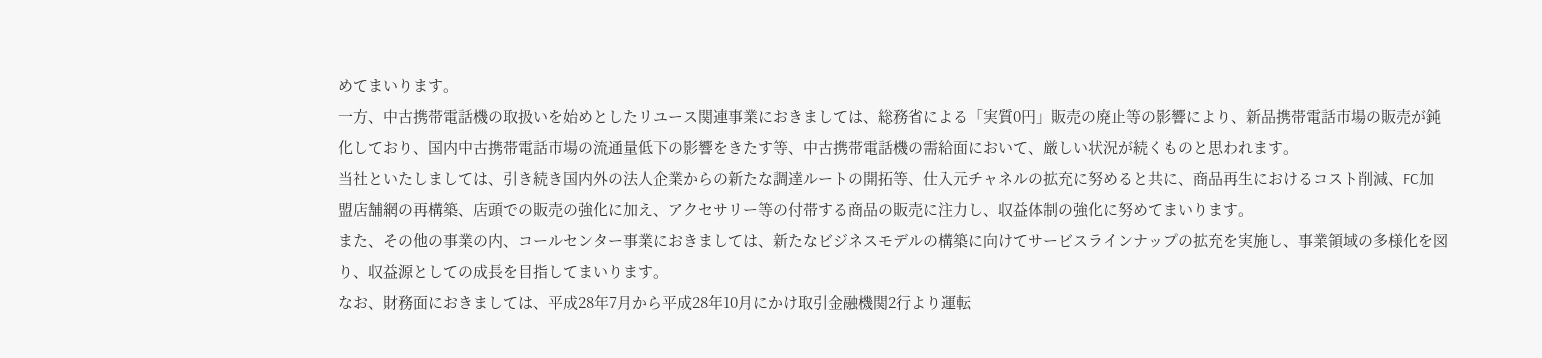めてまいります。
一方、中古携帯電話機の取扱いを始めとしたリユース関連事業におきましては、総務省による「実質0円」販売の廃止等の影響により、新品携帯電話市場の販売が鈍化しており、国内中古携帯電話市場の流通量低下の影響をきたす等、中古携帯電話機の需給面において、厳しい状況が続くものと思われます。
当社といたしましては、引き続き国内外の法人企業からの新たな調達ルートの開拓等、仕入元チャネルの拡充に努めると共に、商品再生におけるコスト削減、FC加盟店舗網の再構築、店頭での販売の強化に加え、アクセサリー等の付帯する商品の販売に注力し、収益体制の強化に努めてまいります。
また、その他の事業の内、コールセンター事業におきましては、新たなビジネスモデルの構築に向けてサービスラインナップの拡充を実施し、事業領域の多様化を図り、収益源としての成長を目指してまいります。
なお、財務面におきましては、平成28年7月から平成28年10月にかけ取引金融機関2行より運転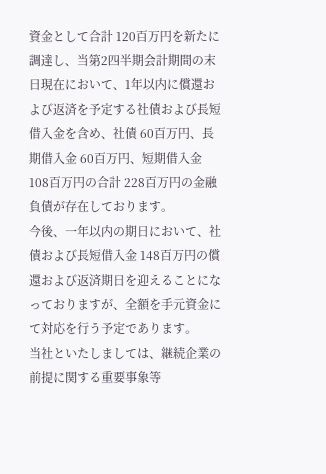資金として合計 120百万円を新たに調達し、当第2四半期会計期間の末日現在において、1年以内に償還および返済を予定する社債および長短借入金を含め、社債 60百万円、長期借入金 60百万円、短期借入金 108百万円の合計 228百万円の金融負債が存在しております。
今後、一年以内の期日において、社債および長短借入金 148百万円の償還および返済期日を迎えることになっておりますが、全額を手元資金にて対応を行う予定であります。
当社といたしましては、継続企業の前提に関する重要事象等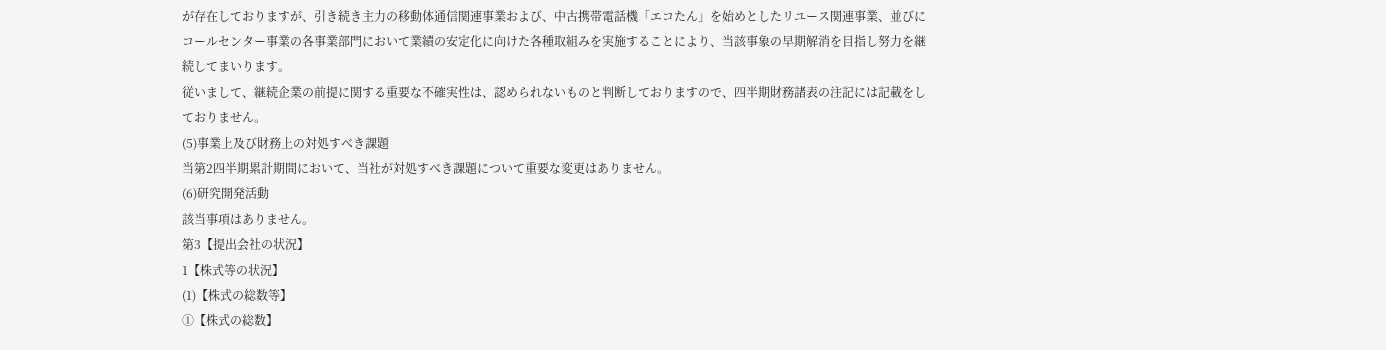が存在しておりますが、引き続き主力の移動体通信関連事業および、中古携帯電話機「エコたん」を始めとしたリユース関連事業、並びにコールセンター事業の各事業部門において業績の安定化に向けた各種取組みを実施することにより、当該事象の早期解消を目指し努力を継続してまいります。
従いまして、継続企業の前提に関する重要な不確実性は、認められないものと判断しておりますので、四半期財務諸表の注記には記載をしておりません。
(5)事業上及び財務上の対処すべき課題
当第2四半期累計期間において、当社が対処すべき課題について重要な変更はありません。
(6)研究開発活動
該当事項はありません。
第3【提出会社の状況】
1【株式等の状況】
(1)【株式の総数等】
①【株式の総数】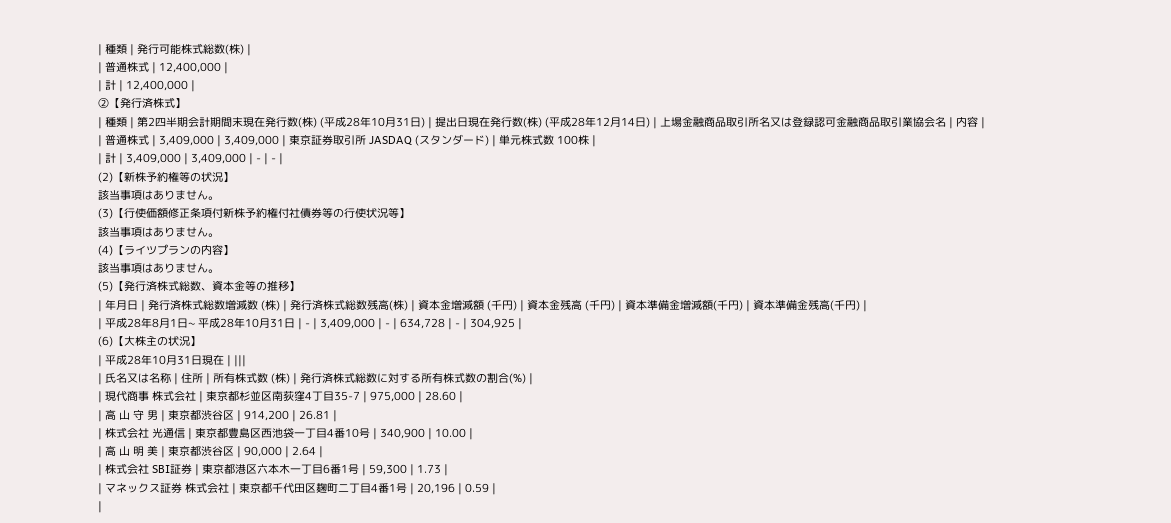| 種類 | 発行可能株式総数(株) |
| 普通株式 | 12,400,000 |
| 計 | 12,400,000 |
②【発行済株式】
| 種類 | 第2四半期会計期間末現在発行数(株) (平成28年10月31日) | 提出日現在発行数(株) (平成28年12月14日) | 上場金融商品取引所名又は登録認可金融商品取引業協会名 | 内容 |
| 普通株式 | 3,409,000 | 3,409,000 | 東京証券取引所 JASDAQ (スタンダード) | 単元株式数 100株 |
| 計 | 3,409,000 | 3,409,000 | - | - |
(2)【新株予約権等の状況】
該当事項はありません。
(3)【行使価額修正条項付新株予約権付社債券等の行使状況等】
該当事項はありません。
(4)【ライツプランの内容】
該当事項はありません。
(5)【発行済株式総数、資本金等の推移】
| 年月日 | 発行済株式総数増減数 (株) | 発行済株式総数残高(株) | 資本金増減額 (千円) | 資本金残高 (千円) | 資本準備金増減額(千円) | 資本準備金残高(千円) |
| 平成28年8月1日~ 平成28年10月31日 | - | 3,409,000 | - | 634,728 | - | 304,925 |
(6)【大株主の状況】
| 平成28年10月31日現在 | |||
| 氏名又は名称 | 住所 | 所有株式数 (株) | 発行済株式総数に対する所有株式数の割合(%) |
| 現代商事 株式会社 | 東京都杉並区南荻窪4丁目35-7 | 975,000 | 28.60 |
| 高 山 守 男 | 東京都渋谷区 | 914,200 | 26.81 |
| 株式会社 光通信 | 東京都豊島区西池袋一丁目4番10号 | 340,900 | 10.00 |
| 高 山 明 美 | 東京都渋谷区 | 90,000 | 2.64 |
| 株式会社 SBI証券 | 東京都港区六本木一丁目6番1号 | 59,300 | 1.73 |
| マネックス証券 株式会社 | 東京都千代田区麹町二丁目4番1号 | 20,196 | 0.59 |
|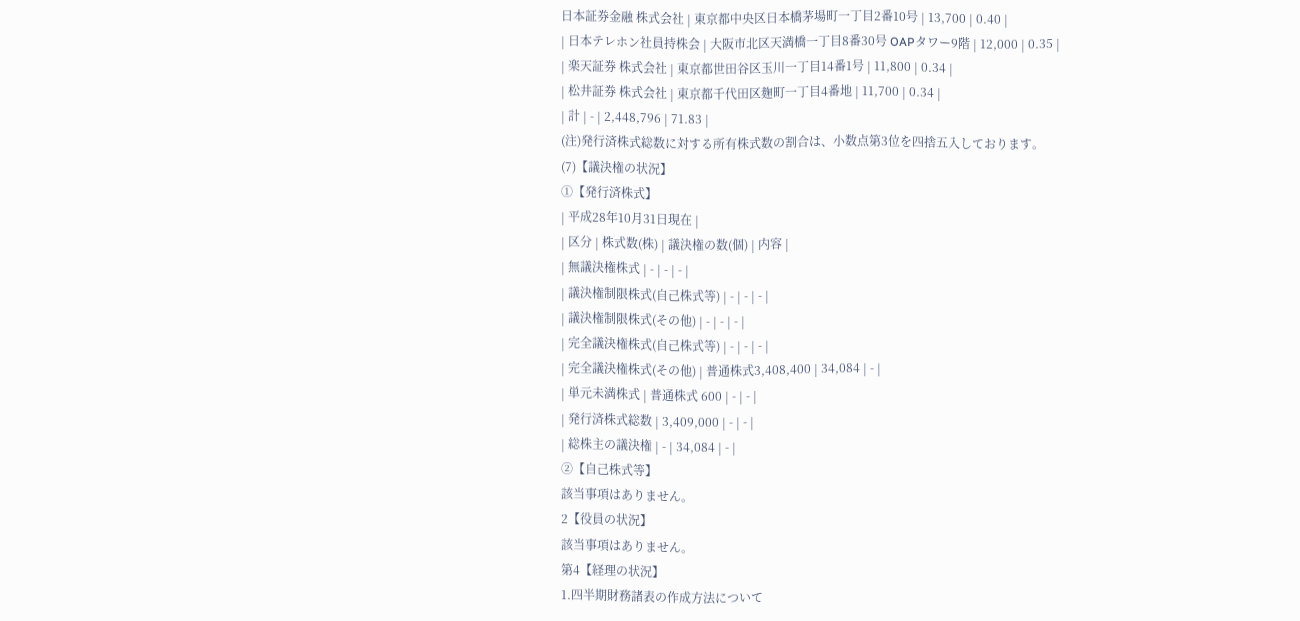日本証券金融 株式会社 | 東京都中央区日本橋茅場町一丁目2番10号 | 13,700 | 0.40 |
| 日本テレホン社員持株会 | 大阪市北区天満橋一丁目8番30号 OAPタワー9階 | 12,000 | 0.35 |
| 楽天証券 株式会社 | 東京都世田谷区玉川一丁目14番1号 | 11,800 | 0.34 |
| 松井証券 株式会社 | 東京都千代田区麹町一丁目4番地 | 11,700 | 0.34 |
| 計 | - | 2,448,796 | 71.83 |
(注)発行済株式総数に対する所有株式数の割合は、小数点第3位を四捨五入しております。
(7)【議決権の状況】
①【発行済株式】
| 平成28年10月31日現在 |
| 区分 | 株式数(株) | 議決権の数(個) | 内容 |
| 無議決権株式 | - | - | - |
| 議決権制限株式(自己株式等) | - | - | - |
| 議決権制限株式(その他) | - | - | - |
| 完全議決権株式(自己株式等) | - | - | - |
| 完全議決権株式(その他) | 普通株式3,408,400 | 34,084 | - |
| 単元未満株式 | 普通株式 600 | - | - |
| 発行済株式総数 | 3,409,000 | - | - |
| 総株主の議決権 | - | 34,084 | - |
②【自己株式等】
該当事項はありません。
2【役員の状況】
該当事項はありません。
第4【経理の状況】
1.四半期財務諸表の作成方法について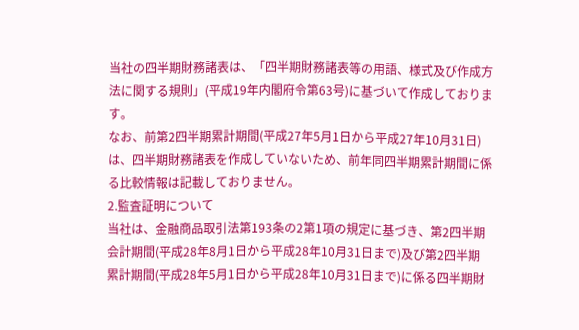当社の四半期財務諸表は、「四半期財務諸表等の用語、様式及び作成方法に関する規則」(平成19年内閣府令第63号)に基づいて作成しております。
なお、前第2四半期累計期間(平成27年5月1日から平成27年10月31日)は、四半期財務諸表を作成していないため、前年同四半期累計期間に係る比較情報は記載しておりません。
2.監査証明について
当社は、金融商品取引法第193条の2第1項の規定に基づき、第2四半期会計期間(平成28年8月1日から平成28年10月31日まで)及び第2四半期累計期間(平成28年5月1日から平成28年10月31日まで)に係る四半期財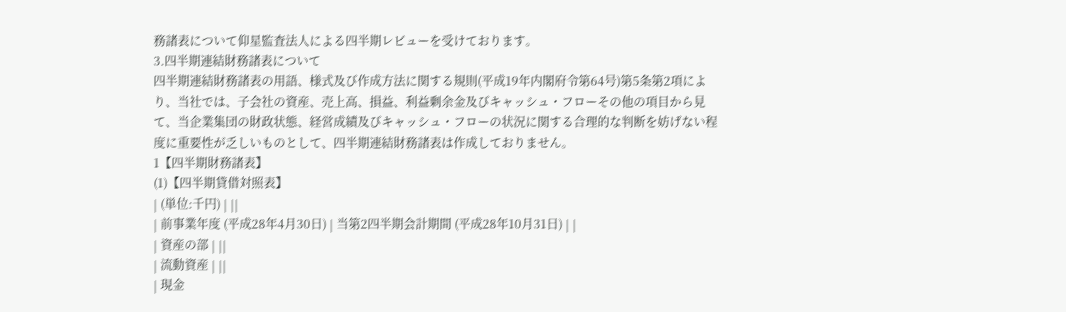務諸表について仰星監査法人による四半期レビューを受けております。
3.四半期連結財務諸表について
四半期連結財務諸表の用語、様式及び作成方法に関する規則(平成19年内閣府令第64号)第5条第2項により、当社では、子会社の資産、売上高、損益、利益剰余金及びキャッシュ・フローその他の項目から見て、当企業集団の財政状態、経営成績及びキャッシュ・フローの状況に関する合理的な判断を妨げない程度に重要性が乏しいものとして、四半期連結財務諸表は作成しておりません。
1【四半期財務諸表】
(1)【四半期貸借対照表】
| (単位:千円) | ||
| 前事業年度 (平成28年4月30日) | 当第2四半期会計期間 (平成28年10月31日) | |
| 資産の部 | ||
| 流動資産 | ||
| 現金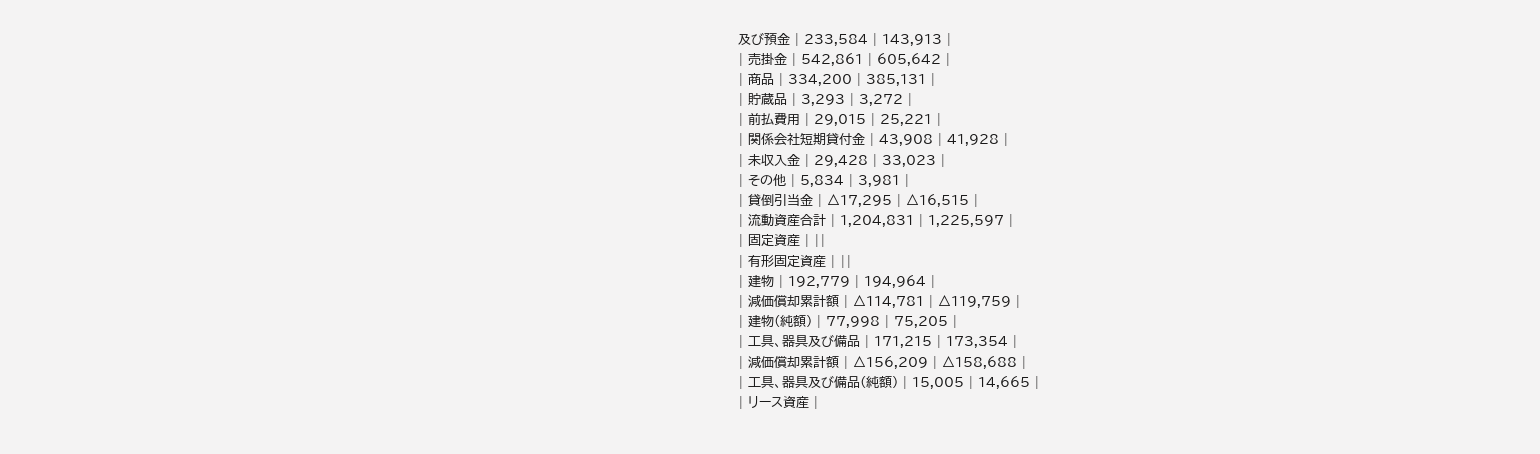及び預金 | 233,584 | 143,913 |
| 売掛金 | 542,861 | 605,642 |
| 商品 | 334,200 | 385,131 |
| 貯蔵品 | 3,293 | 3,272 |
| 前払費用 | 29,015 | 25,221 |
| 関係会社短期貸付金 | 43,908 | 41,928 |
| 未収入金 | 29,428 | 33,023 |
| その他 | 5,834 | 3,981 |
| 貸倒引当金 | △17,295 | △16,515 |
| 流動資産合計 | 1,204,831 | 1,225,597 |
| 固定資産 | ||
| 有形固定資産 | ||
| 建物 | 192,779 | 194,964 |
| 減価償却累計額 | △114,781 | △119,759 |
| 建物(純額) | 77,998 | 75,205 |
| 工具、器具及び備品 | 171,215 | 173,354 |
| 減価償却累計額 | △156,209 | △158,688 |
| 工具、器具及び備品(純額) | 15,005 | 14,665 |
| リース資産 |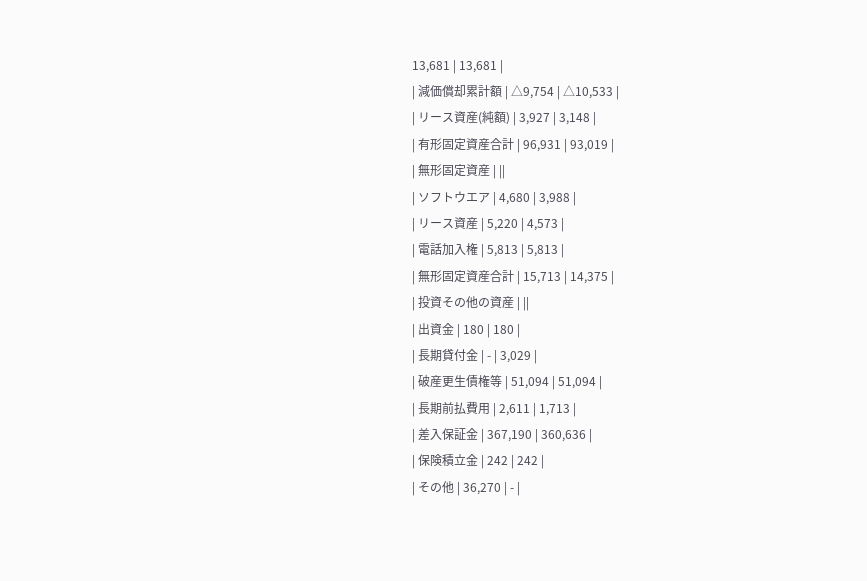13,681 | 13,681 |
| 減価償却累計額 | △9,754 | △10,533 |
| リース資産(純額) | 3,927 | 3,148 |
| 有形固定資産合計 | 96,931 | 93,019 |
| 無形固定資産 | ||
| ソフトウエア | 4,680 | 3,988 |
| リース資産 | 5,220 | 4,573 |
| 電話加入権 | 5,813 | 5,813 |
| 無形固定資産合計 | 15,713 | 14,375 |
| 投資その他の資産 | ||
| 出資金 | 180 | 180 |
| 長期貸付金 | - | 3,029 |
| 破産更生債権等 | 51,094 | 51,094 |
| 長期前払費用 | 2,611 | 1,713 |
| 差入保証金 | 367,190 | 360,636 |
| 保険積立金 | 242 | 242 |
| その他 | 36,270 | - |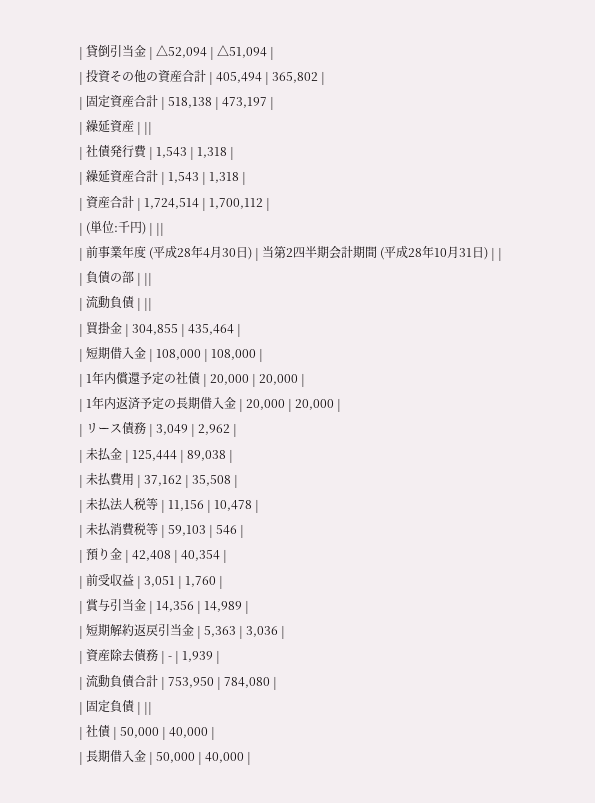| 貸倒引当金 | △52,094 | △51,094 |
| 投資その他の資産合計 | 405,494 | 365,802 |
| 固定資産合計 | 518,138 | 473,197 |
| 繰延資産 | ||
| 社債発行費 | 1,543 | 1,318 |
| 繰延資産合計 | 1,543 | 1,318 |
| 資産合計 | 1,724,514 | 1,700,112 |
| (単位:千円) | ||
| 前事業年度 (平成28年4月30日) | 当第2四半期会計期間 (平成28年10月31日) | |
| 負債の部 | ||
| 流動負債 | ||
| 買掛金 | 304,855 | 435,464 |
| 短期借入金 | 108,000 | 108,000 |
| 1年内償還予定の社債 | 20,000 | 20,000 |
| 1年内返済予定の長期借入金 | 20,000 | 20,000 |
| リース債務 | 3,049 | 2,962 |
| 未払金 | 125,444 | 89,038 |
| 未払費用 | 37,162 | 35,508 |
| 未払法人税等 | 11,156 | 10,478 |
| 未払消費税等 | 59,103 | 546 |
| 預り金 | 42,408 | 40,354 |
| 前受収益 | 3,051 | 1,760 |
| 賞与引当金 | 14,356 | 14,989 |
| 短期解約返戻引当金 | 5,363 | 3,036 |
| 資産除去債務 | - | 1,939 |
| 流動負債合計 | 753,950 | 784,080 |
| 固定負債 | ||
| 社債 | 50,000 | 40,000 |
| 長期借入金 | 50,000 | 40,000 |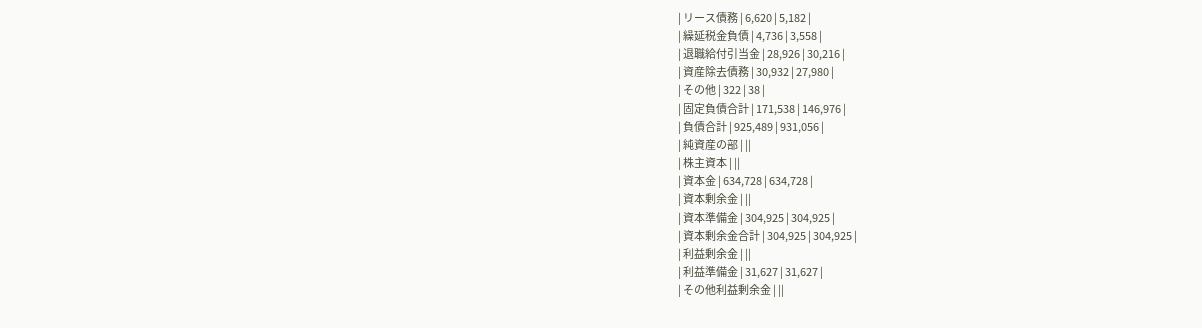| リース債務 | 6,620 | 5,182 |
| 繰延税金負債 | 4,736 | 3,558 |
| 退職給付引当金 | 28,926 | 30,216 |
| 資産除去債務 | 30,932 | 27,980 |
| その他 | 322 | 38 |
| 固定負債合計 | 171,538 | 146,976 |
| 負債合計 | 925,489 | 931,056 |
| 純資産の部 | ||
| 株主資本 | ||
| 資本金 | 634,728 | 634,728 |
| 資本剰余金 | ||
| 資本準備金 | 304,925 | 304,925 |
| 資本剰余金合計 | 304,925 | 304,925 |
| 利益剰余金 | ||
| 利益準備金 | 31,627 | 31,627 |
| その他利益剰余金 | ||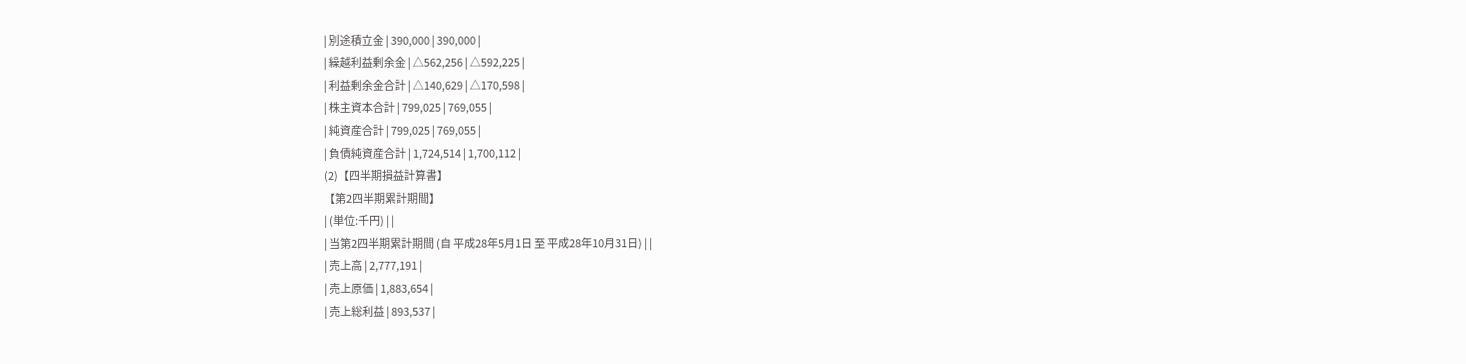| 別途積立金 | 390,000 | 390,000 |
| 繰越利益剰余金 | △562,256 | △592,225 |
| 利益剰余金合計 | △140,629 | △170,598 |
| 株主資本合計 | 799,025 | 769,055 |
| 純資産合計 | 799,025 | 769,055 |
| 負債純資産合計 | 1,724,514 | 1,700,112 |
(2)【四半期損益計算書】
【第2四半期累計期間】
| (単位:千円) | |
| 当第2四半期累計期間 (自 平成28年5月1日 至 平成28年10月31日) | |
| 売上高 | 2,777,191 |
| 売上原価 | 1,883,654 |
| 売上総利益 | 893,537 |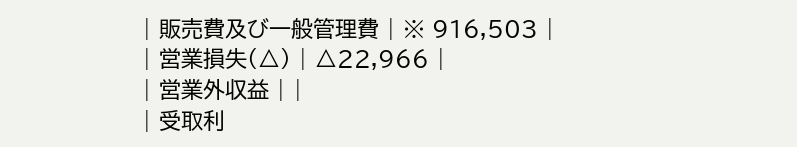| 販売費及び一般管理費 | ※ 916,503 |
| 営業損失(△) | △22,966 |
| 営業外収益 | |
| 受取利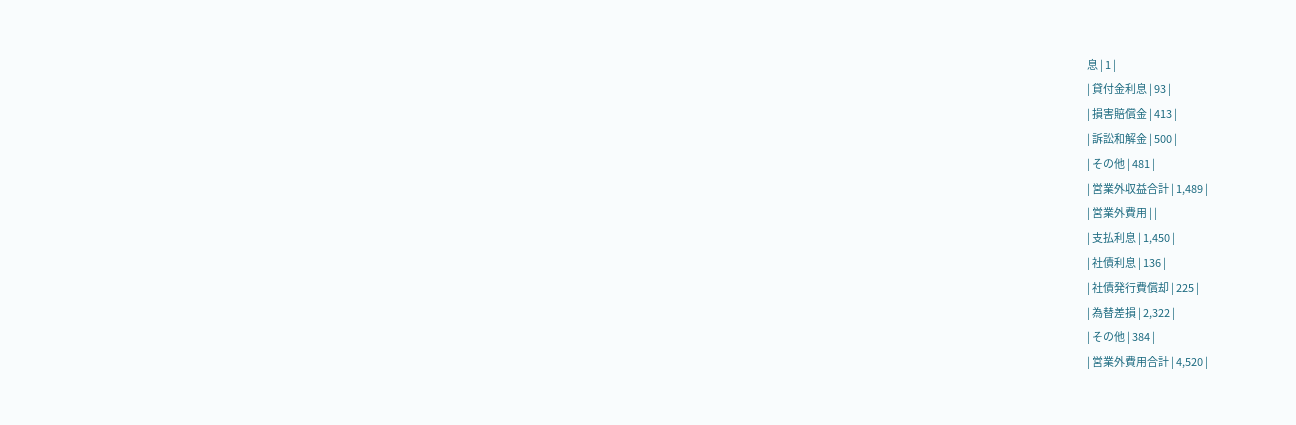息 | 1 |
| 貸付金利息 | 93 |
| 損害賠償金 | 413 |
| 訴訟和解金 | 500 |
| その他 | 481 |
| 営業外収益合計 | 1,489 |
| 営業外費用 | |
| 支払利息 | 1,450 |
| 社債利息 | 136 |
| 社債発行費償却 | 225 |
| 為替差損 | 2,322 |
| その他 | 384 |
| 営業外費用合計 | 4,520 |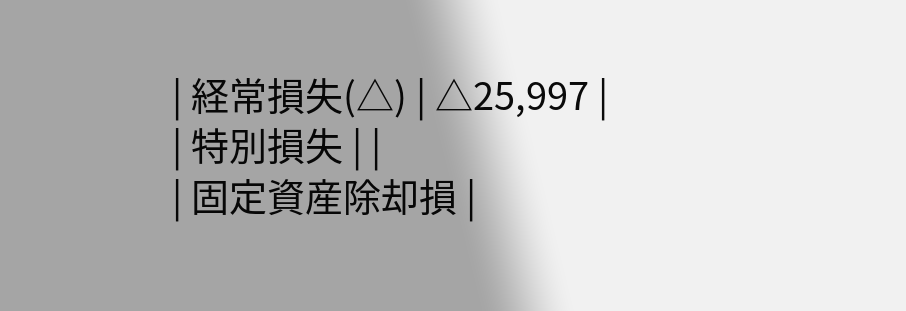| 経常損失(△) | △25,997 |
| 特別損失 | |
| 固定資産除却損 |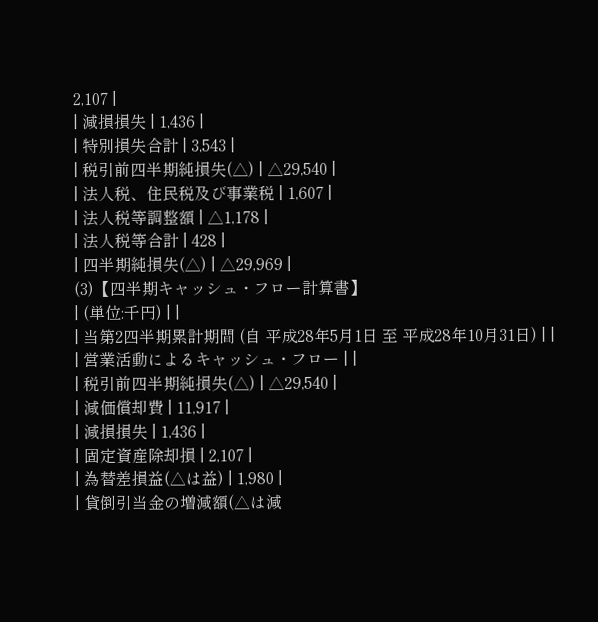2,107 |
| 減損損失 | 1,436 |
| 特別損失合計 | 3,543 |
| 税引前四半期純損失(△) | △29,540 |
| 法人税、住民税及び事業税 | 1,607 |
| 法人税等調整額 | △1,178 |
| 法人税等合計 | 428 |
| 四半期純損失(△) | △29,969 |
(3)【四半期キャッシュ・フロー計算書】
| (単位:千円) | |
| 当第2四半期累計期間 (自 平成28年5月1日 至 平成28年10月31日) | |
| 営業活動によるキャッシュ・フロー | |
| 税引前四半期純損失(△) | △29,540 |
| 減価償却費 | 11,917 |
| 減損損失 | 1,436 |
| 固定資産除却損 | 2,107 |
| 為替差損益(△は益) | 1,980 |
| 貸倒引当金の増減額(△は減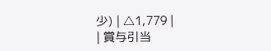少) | △1,779 |
| 賞与引当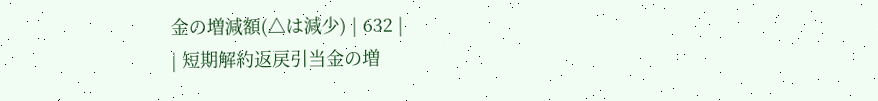金の増減額(△は減少) | 632 |
| 短期解約返戻引当金の増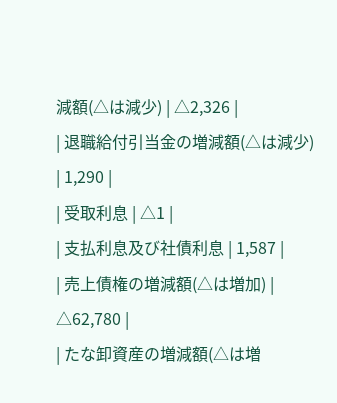減額(△は減少) | △2,326 |
| 退職給付引当金の増減額(△は減少) | 1,290 |
| 受取利息 | △1 |
| 支払利息及び社債利息 | 1,587 |
| 売上債権の増減額(△は増加) | △62,780 |
| たな卸資産の増減額(△は増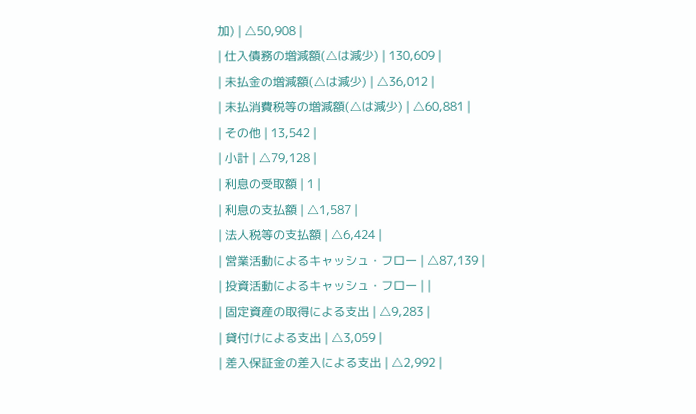加) | △50,908 |
| 仕入債務の増減額(△は減少) | 130,609 |
| 未払金の増減額(△は減少) | △36,012 |
| 未払消費税等の増減額(△は減少) | △60,881 |
| その他 | 13,542 |
| 小計 | △79,128 |
| 利息の受取額 | 1 |
| 利息の支払額 | △1,587 |
| 法人税等の支払額 | △6,424 |
| 営業活動によるキャッシュ・フロー | △87,139 |
| 投資活動によるキャッシュ・フロー | |
| 固定資産の取得による支出 | △9,283 |
| 貸付けによる支出 | △3,059 |
| 差入保証金の差入による支出 | △2,992 |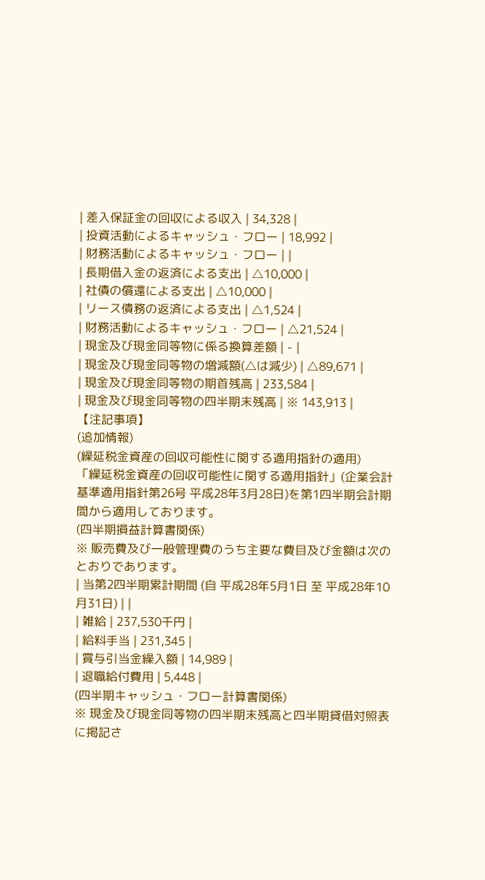| 差入保証金の回収による収入 | 34,328 |
| 投資活動によるキャッシュ・フロー | 18,992 |
| 財務活動によるキャッシュ・フロー | |
| 長期借入金の返済による支出 | △10,000 |
| 社債の償還による支出 | △10,000 |
| リース債務の返済による支出 | △1,524 |
| 財務活動によるキャッシュ・フロー | △21,524 |
| 現金及び現金同等物に係る換算差額 | - |
| 現金及び現金同等物の増減額(△は減少) | △89,671 |
| 現金及び現金同等物の期首残高 | 233,584 |
| 現金及び現金同等物の四半期末残高 | ※ 143,913 |
【注記事項】
(追加情報)
(繰延税金資産の回収可能性に関する適用指針の適用)
「繰延税金資産の回収可能性に関する適用指針」(企業会計基準適用指針第26号 平成28年3月28日)を第1四半期会計期間から適用しております。
(四半期損益計算書関係)
※ 販売費及び一般管理費のうち主要な費目及び金額は次のとおりであります。
| 当第2四半期累計期間 (自 平成28年5月1日 至 平成28年10月31日) | |
| 雑給 | 237,530千円 |
| 給料手当 | 231,345 |
| 賞与引当金繰入額 | 14,989 |
| 退職給付費用 | 5,448 |
(四半期キャッシュ・フロー計算書関係)
※ 現金及び現金同等物の四半期末残高と四半期貸借対照表に掲記さ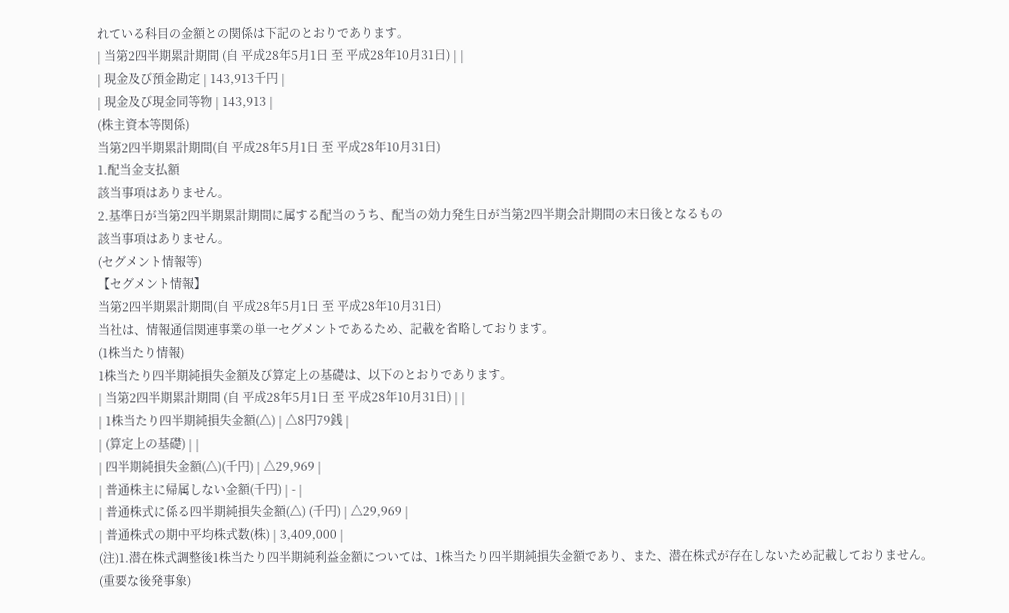れている科目の金額との関係は下記のとおりであります。
| 当第2四半期累計期間 (自 平成28年5月1日 至 平成28年10月31日) | |
| 現金及び預金勘定 | 143,913千円 |
| 現金及び現金同等物 | 143,913 |
(株主資本等関係)
当第2四半期累計期間(自 平成28年5月1日 至 平成28年10月31日)
1.配当金支払額
該当事項はありません。
2.基準日が当第2四半期累計期間に属する配当のうち、配当の効力発生日が当第2四半期会計期間の末日後となるもの
該当事項はありません。
(セグメント情報等)
【セグメント情報】
当第2四半期累計期間(自 平成28年5月1日 至 平成28年10月31日)
当社は、情報通信関連事業の単一セグメントであるため、記載を省略しております。
(1株当たり情報)
1株当たり四半期純損失金額及び算定上の基礎は、以下のとおりであります。
| 当第2四半期累計期間 (自 平成28年5月1日 至 平成28年10月31日) | |
| 1株当たり四半期純損失金額(△) | △8円79銭 |
| (算定上の基礎) | |
| 四半期純損失金額(△)(千円) | △29,969 |
| 普通株主に帰属しない金額(千円) | - |
| 普通株式に係る四半期純損失金額(△) (千円) | △29,969 |
| 普通株式の期中平均株式数(株) | 3,409,000 |
(注)1.潜在株式調整後1株当たり四半期純利益金額については、1株当たり四半期純損失金額であり、また、潜在株式が存在しないため記載しておりません。
(重要な後発事象)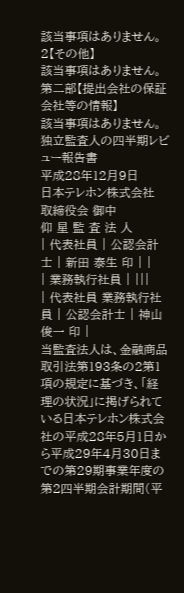該当事項はありません。
2【その他】
該当事項はありません。
第二部【提出会社の保証会社等の情報】
該当事項はありません。
独立監査人の四半期レビュー報告書
平成28年12月9日
日本テレホン株式会社
取締役会 御中
仰 星 監 査 法 人
| 代表社員 | 公認会計士 | 新田 泰生 印 | |
| 業務執行社員 | |||
| 代表社員 業務執行社員 | 公認会計士 | 神山 俊一 印 |
当監査法人は、金融商品取引法第193条の2第1項の規定に基づき、「経理の状況」に掲げられている日本テレホン株式会社の平成28年5月1日から平成29年4月30日までの第29期事業年度の第2四半期会計期間(平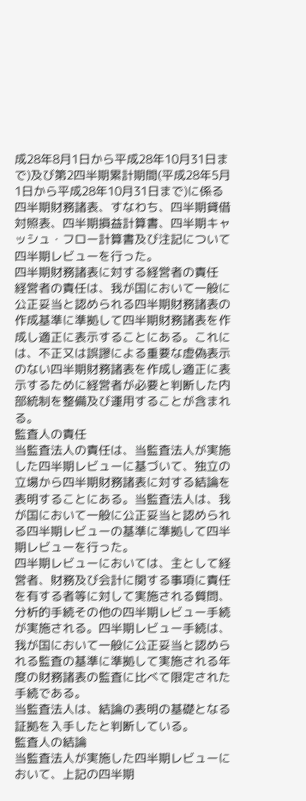成28年8月1日から平成28年10月31日まで)及び第2四半期累計期間(平成28年5月1日から平成28年10月31日まで)に係る四半期財務諸表、すなわち、四半期貸借対照表、四半期損益計算書、四半期キャッシュ・フロー計算書及び注記について四半期レビューを行った。
四半期財務諸表に対する経営者の責任
経営者の責任は、我が国において一般に公正妥当と認められる四半期財務諸表の作成基準に準拠して四半期財務諸表を作成し適正に表示することにある。これには、不正又は誤謬による重要な虚偽表示のない四半期財務諸表を作成し適正に表示するために経営者が必要と判断した内部統制を整備及び運用することが含まれる。
監査人の責任
当監査法人の責任は、当監査法人が実施した四半期レビューに基づいて、独立の立場から四半期財務諸表に対する結論を表明することにある。当監査法人は、我が国において一般に公正妥当と認められる四半期レビューの基準に準拠して四半期レビューを行った。
四半期レビューにおいては、主として経営者、財務及び会計に関する事項に責任を有する者等に対して実施される質問、分析的手続その他の四半期レビュー手続が実施される。四半期レビュー手続は、我が国において一般に公正妥当と認められる監査の基準に準拠して実施される年度の財務諸表の監査に比べて限定された手続である。
当監査法人は、結論の表明の基礎となる証拠を入手したと判断している。
監査人の結論
当監査法人が実施した四半期レビューにおいて、上記の四半期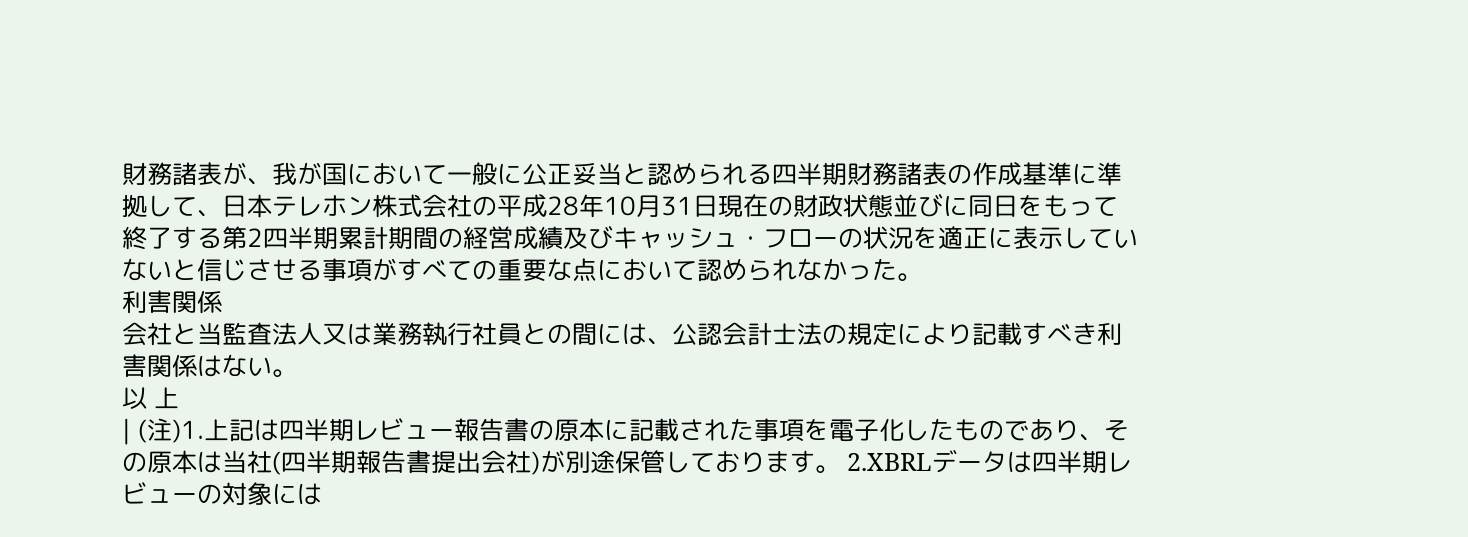財務諸表が、我が国において一般に公正妥当と認められる四半期財務諸表の作成基準に準拠して、日本テレホン株式会社の平成28年10月31日現在の財政状態並びに同日をもって終了する第2四半期累計期間の経営成績及びキャッシュ・フローの状況を適正に表示していないと信じさせる事項がすべての重要な点において認められなかった。
利害関係
会社と当監査法人又は業務執行社員との間には、公認会計士法の規定により記載すべき利害関係はない。
以 上
| (注)1.上記は四半期レビュー報告書の原本に記載された事項を電子化したものであり、その原本は当社(四半期報告書提出会社)が別途保管しております。 2.XBRLデータは四半期レビューの対象には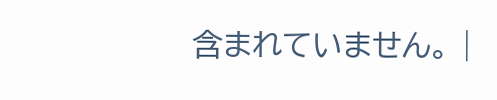含まれていません。 |